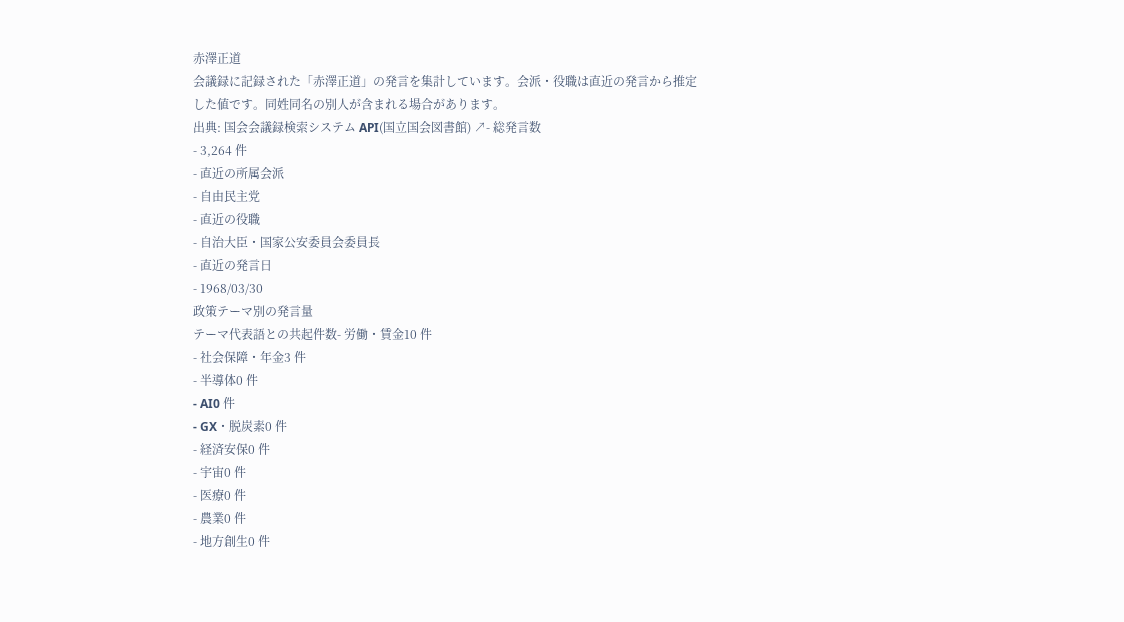赤澤正道
会議録に記録された「赤澤正道」の発言を集計しています。会派・役職は直近の発言から推定した値です。同姓同名の別人が含まれる場合があります。
出典: 国会会議録検索システム API(国立国会図書館) ↗- 総発言数
- 3,264 件
- 直近の所属会派
- 自由民主党
- 直近の役職
- 自治大臣・国家公安委員会委員長
- 直近の発言日
- 1968/03/30
政策テーマ別の発言量
テーマ代表語との共起件数- 労働・賃金10 件
- 社会保障・年金3 件
- 半導体0 件
- AI0 件
- GX・脱炭素0 件
- 経済安保0 件
- 宇宙0 件
- 医療0 件
- 農業0 件
- 地方創生0 件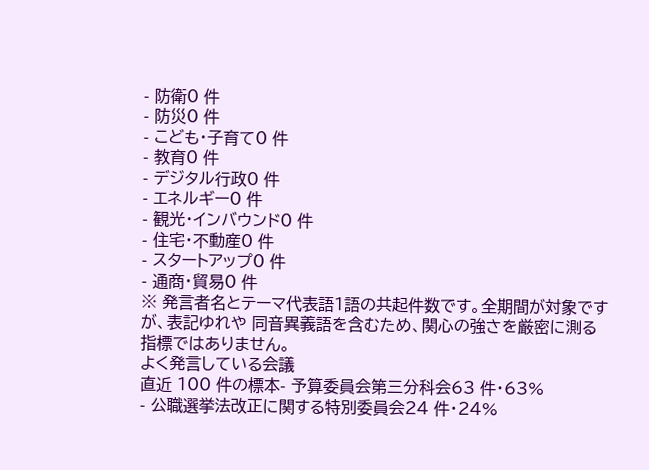- 防衛0 件
- 防災0 件
- こども・子育て0 件
- 教育0 件
- デジタル行政0 件
- エネルギー0 件
- 観光・インバウンド0 件
- 住宅・不動産0 件
- スタートアップ0 件
- 通商・貿易0 件
※ 発言者名とテーマ代表語1語の共起件数です。全期間が対象ですが、表記ゆれや 同音異義語を含むため、関心の強さを厳密に測る指標ではありません。
よく発言している会議
直近 100 件の標本- 予算委員会第三分科会63 件・63%
- 公職選挙法改正に関する特別委員会24 件・24%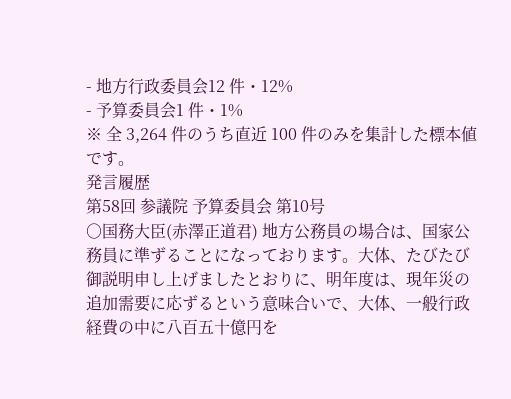- 地方行政委員会12 件・12%
- 予算委員会1 件・1%
※ 全 3,264 件のうち直近 100 件のみを集計した標本値です。
発言履歴
第58回 参議院 予算委員会 第10号
○国務大臣(赤澤正道君) 地方公務員の場合は、国家公務員に準ずることになっております。大体、たびたび御説明申し上げましたとおりに、明年度は、現年災の追加需要に応ずるという意味合いで、大体、一般行政経費の中に八百五十億円を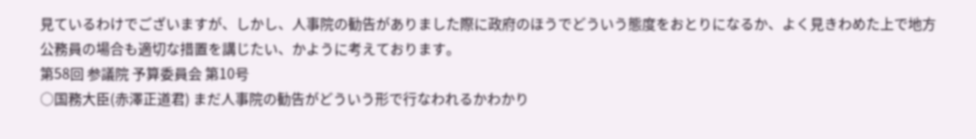見ているわけでございますが、しかし、人事院の勧告がありました際に政府のほうでどういう態度をおとりになるか、よく見きわめた上で地方公務員の場合も適切な措置を講じたい、かように考えております。
第58回 参議院 予算委員会 第10号
○国務大臣(赤澤正道君) まだ人事院の勧告がどういう形で行なわれるかわかり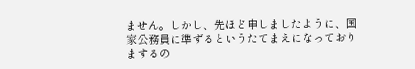ません。しかし、先ほど申しましたように、国家公務員に準ずるというたてまえになっておりまするの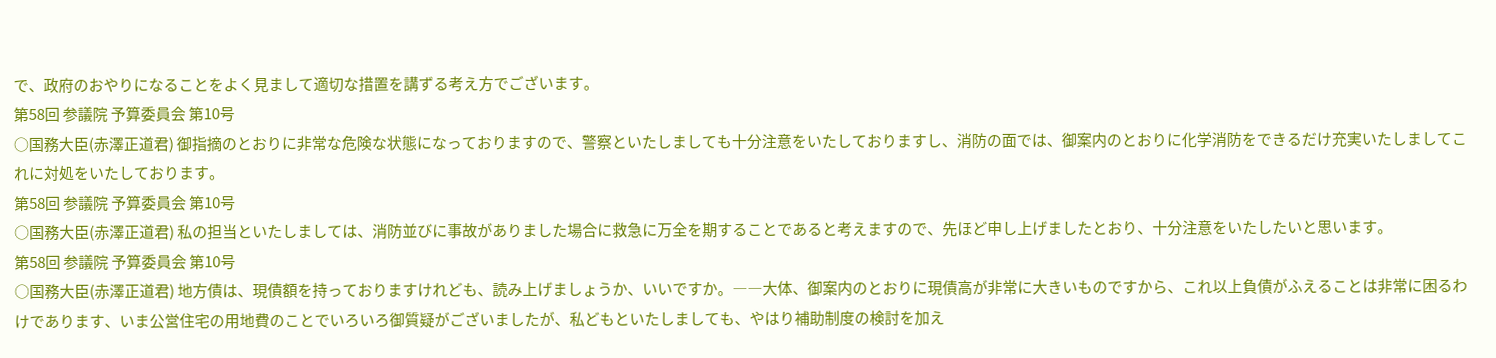で、政府のおやりになることをよく見まして適切な措置を講ずる考え方でございます。
第58回 参議院 予算委員会 第10号
○国務大臣(赤澤正道君) 御指摘のとおりに非常な危険な状態になっておりますので、警察といたしましても十分注意をいたしておりますし、消防の面では、御案内のとおりに化学消防をできるだけ充実いたしましてこれに対処をいたしております。
第58回 参議院 予算委員会 第10号
○国務大臣(赤澤正道君) 私の担当といたしましては、消防並びに事故がありました場合に救急に万全を期することであると考えますので、先ほど申し上げましたとおり、十分注意をいたしたいと思います。
第58回 参議院 予算委員会 第10号
○国務大臣(赤澤正道君) 地方債は、現債額を持っておりますけれども、読み上げましょうか、いいですか。――大体、御案内のとおりに現債高が非常に大きいものですから、これ以上負債がふえることは非常に困るわけであります、いま公営住宅の用地費のことでいろいろ御質疑がございましたが、私どもといたしましても、やはり補助制度の検討を加え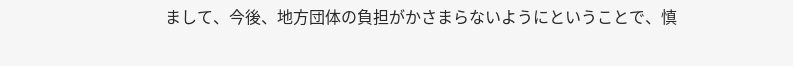まして、今後、地方団体の負担がかさまらないようにということで、慎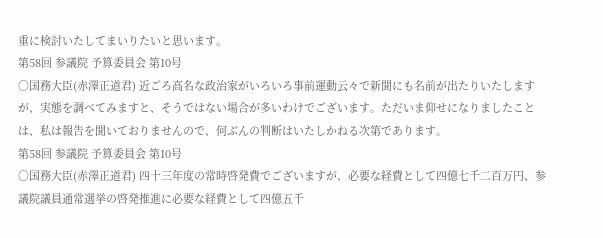重に検討いたしてまいりたいと思います。
第58回 参議院 予算委員会 第10号
○国務大臣(赤澤正道君) 近ごろ高名な政治家がいろいろ事前運動云々で新聞にも名前が出たりいたしますが、実態を調べてみますと、そうではない場合が多いわけでございます。ただいま仰せになりましたことは、私は報告を聞いておりませんので、何ぶんの判断はいたしかねる次第であります。
第58回 参議院 予算委員会 第10号
○国務大臣(赤澤正道君) 四十三年度の常時啓発費でございますが、必要な経費として四億七千二百万円、参議院議員通常選挙の啓発推進に必要な経費として四億五千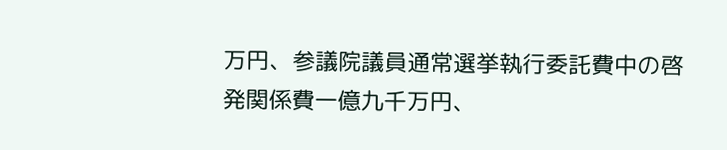万円、参議院議員通常選挙執行委託費中の啓発関係費一億九千万円、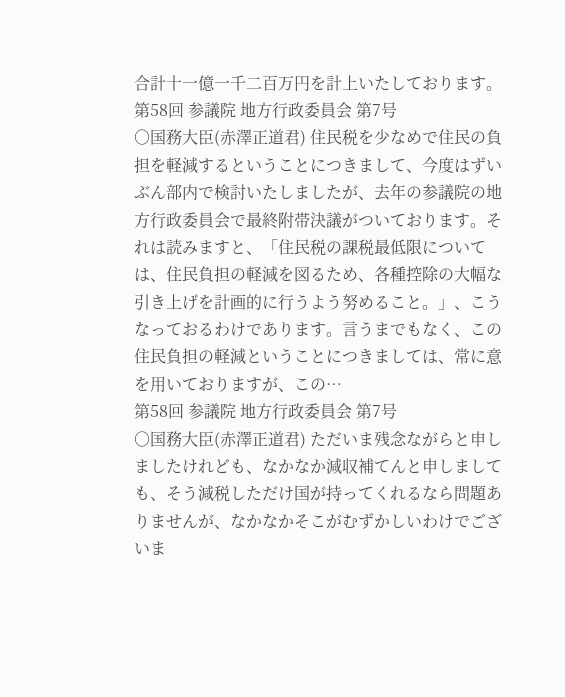合計十一億一千二百万円を計上いたしております。
第58回 参議院 地方行政委員会 第7号
○国務大臣(赤澤正道君) 住民税を少なめで住民の負担を軽減するということにつきまして、今度はずいぶん部内で検討いたしましたが、去年の参議院の地方行政委員会で最終附帯決議がついております。それは読みますと、「住民税の課税最低限については、住民負担の軽減を図るため、各種控除の大幅な引き上げを計画的に行うよう努めること。」、こうなっておるわけであります。言うまでもなく、この住民負担の軽減ということにつきましては、常に意を用いておりますが、この…
第58回 参議院 地方行政委員会 第7号
○国務大臣(赤澤正道君) ただいま残念ながらと申しましたけれども、なかなか減収補てんと申しましても、そう減税しただけ国が持ってくれるなら問題ありませんが、なかなかそこがむずかしいわけでございま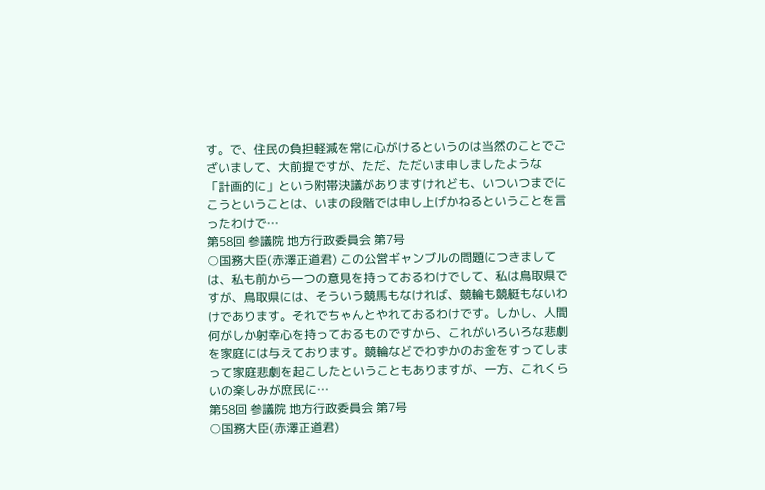す。で、住民の負担軽減を常に心がけるというのは当然のことでございまして、大前提ですが、ただ、ただいま申しましたような 「計画的に」という附帯決議がありますけれども、いついつまでにこうということは、いまの段階では申し上げかねるということを言ったわけで…
第58回 参議院 地方行政委員会 第7号
○国務大臣(赤澤正道君) この公営ギャンブルの問題につきましては、私も前から一つの意見を持っておるわけでして、私は鳥取県ですが、鳥取県には、そういう競馬もなければ、競輪も競艇もないわけであります。それでちゃんとやれておるわけです。しかし、人間何がしか射幸心を持っておるものですから、これがいろいろな悲劇を家庭には与えております。競輪などでわずかのお金をすってしまって家庭悲劇を起こしたということもありますが、一方、これくらいの楽しみが庶民に…
第58回 参議院 地方行政委員会 第7号
○国務大臣(赤澤正道君)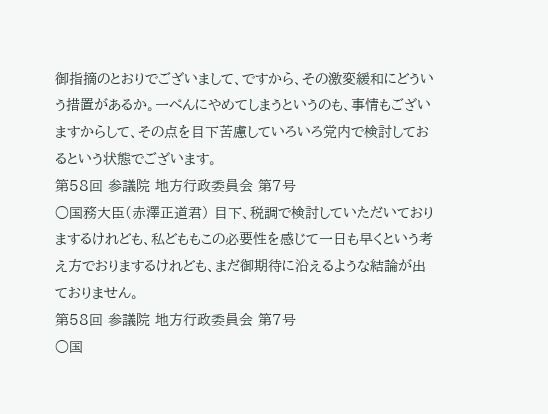御指摘のとおりでございまして、ですから、その激変緩和にどういう措置があるか。一ぺんにやめてしまうというのも、事情もございますからして、その点を目下苦慮していろいろ党内で検討しておるという状態でございます。
第58回 参議院 地方行政委員会 第7号
○国務大臣(赤澤正道君) 目下、税調で検討していただいておりまするけれども、私どももこの必要性を感じて一日も早くという考え方でおりまするけれども、まだ御期待に沿えるような結論が出ておりません。
第58回 参議院 地方行政委員会 第7号
○国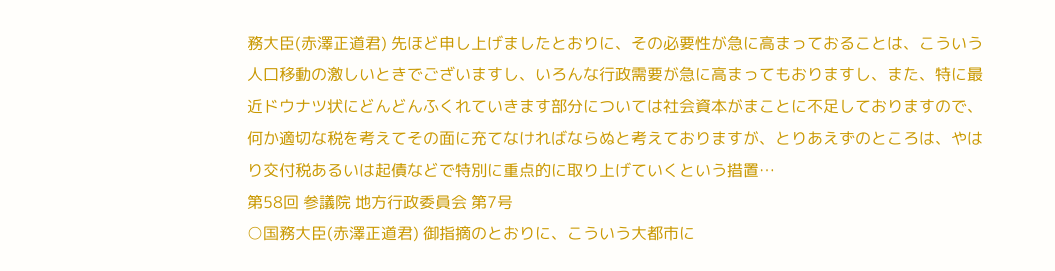務大臣(赤澤正道君) 先ほど申し上げましたとおりに、その必要性が急に高まっておることは、こういう人口移動の激しいときでございますし、いろんな行政需要が急に高まってもおりますし、また、特に最近ドウナツ状にどんどんふくれていきます部分については社会資本がまことに不足しておりますので、何か適切な税を考えてその面に充てなければならぬと考えておりますが、とりあえずのところは、やはり交付税あるいは起債などで特別に重点的に取り上げていくという措置…
第58回 参議院 地方行政委員会 第7号
○国務大臣(赤澤正道君) 御指摘のとおりに、こういう大都市に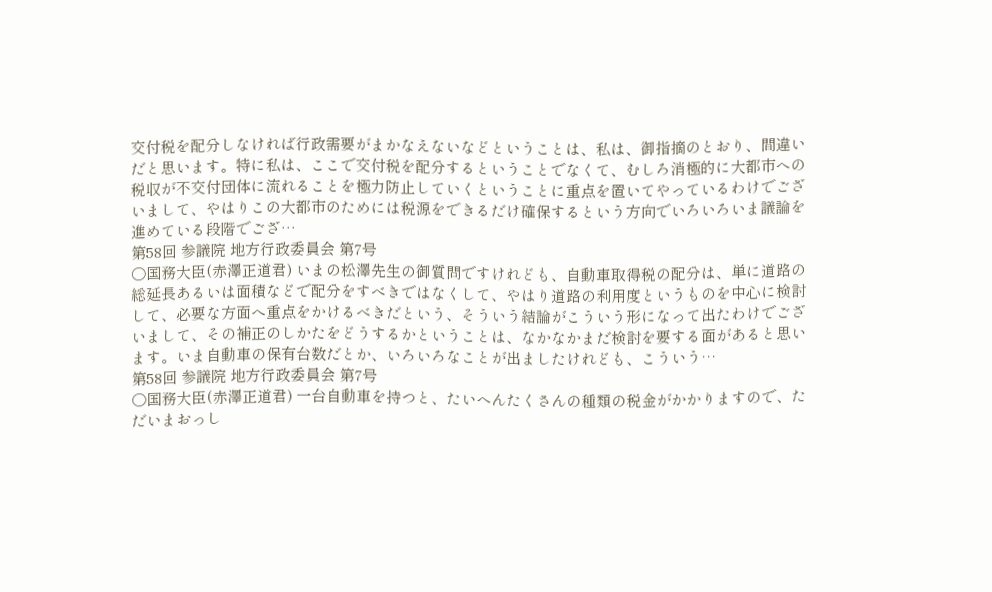交付税を配分しなければ行政需要がまかなえないなどということは、私は、御指摘のとおり、間違いだと思います。特に私は、ここで交付税を配分するということでなくて、むしろ消極的に大都市への税収が不交付団体に流れることを極力防止していくということに重点を置いてやっているわけでございまして、やはりこの大都市のためには税源をできるだけ確保するという方向でいろいろいま議論を進めている段階でござ…
第58回 参議院 地方行政委員会 第7号
○国務大臣(赤澤正道君) いまの松澤先生の御質問ですけれども、自動車取得税の配分は、単に道路の総延長あるいは面積などで配分をすべきではなくして、やはり道路の利用度というものを中心に検討して、必要な方面へ重点をかけるべきだという、そういう結論がこういう形になって出たわけでございまして、その補正のしかたをどうするかということは、なかなかまだ検討を要する面があると思います。いま自動車の保有台数だとか、いろいろなことが出ましたけれども、こういう…
第58回 参議院 地方行政委員会 第7号
○国務大臣(赤澤正道君) 一台自動車を持つと、たいへんたくさんの種類の税金がかかりますので、ただいまおっし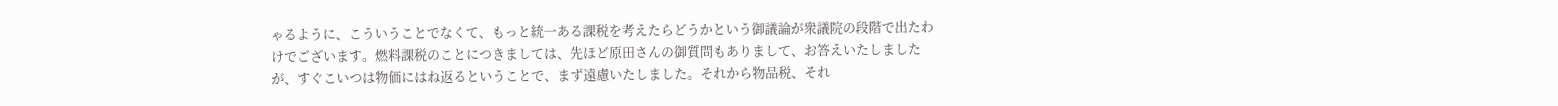ゃるように、こういうことでなくて、もっと統一ある課税を考えたらどうかという御議論が衆議院の段階で出たわけでございます。燃料課税のことにつきましては、先ほど原田さんの御質問もありまして、お答えいたしましたが、すぐこいつは物価にはね返るということで、まず遠慮いたしました。それから物品税、それ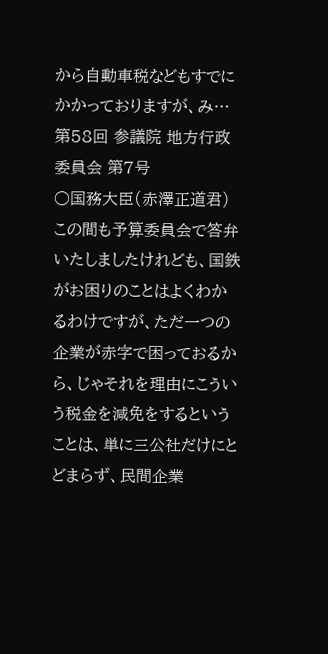から自動車税などもすでにかかっておりますが、み…
第58回 参議院 地方行政委員会 第7号
○国務大臣(赤澤正道君) この間も予算委員会で答弁いたしましたけれども、国鉄がお困りのことはよくわかるわけですが、ただ一つの企業が赤字で困っておるから、じゃそれを理由にこういう税金を減免をするということは、単に三公社だけにとどまらず、民間企業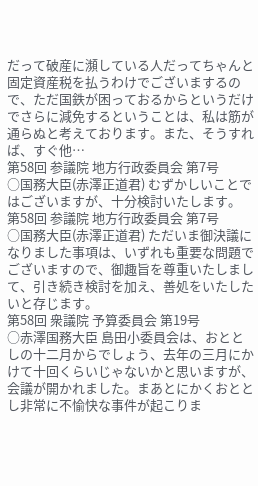だって破産に瀕している人だってちゃんと固定資産税を払うわけでございまするので、ただ国鉄が困っておるからというだけでさらに減免するということは、私は筋が通らぬと考えております。また、そうすれば、すぐ他…
第58回 参議院 地方行政委員会 第7号
○国務大臣(赤澤正道君) むずかしいことではございますが、十分検討いたします。
第58回 参議院 地方行政委員会 第7号
○国務大臣(赤澤正道君) ただいま御決議になりました事項は、いずれも重要な問題でございますので、御趣旨を尊重いたしまして、引き続き検討を加え、善処をいたしたいと存じます。
第58回 衆議院 予算委員会 第19号
○赤澤国務大臣 島田小委員会は、おととしの十二月からでしょう、去年の三月にかけて十回くらいじゃないかと思いますが、会議が開かれました。まあとにかくおととし非常に不愉快な事件が起こりま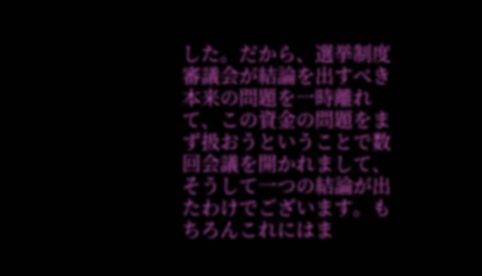した。だから、選挙制度審議会が結論を出すべき本来の問題を一時離れて、この資金の問題をまず扱おうということで数回会議を開かれまして、そうして一つの結論が出たわけでございます。もちろんこれにはま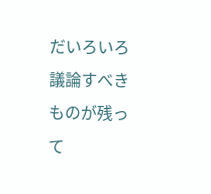だいろいろ議論すべきものが残って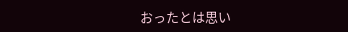おったとは思い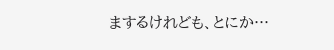まするけれども、とにか…